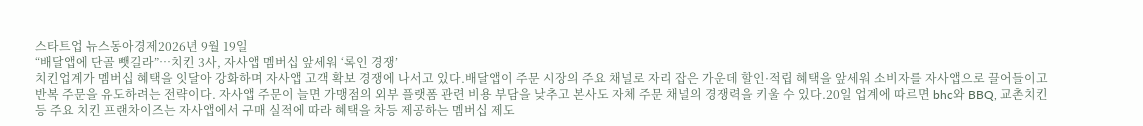스타트업 뉴스동아경제2026년 9월 19일
“배달앱에 단골 뺏길라”…치킨 3사, 자사앱 멤버십 앞세워 ‘록인 경쟁’
치킨업계가 멤버십 혜택을 잇달아 강화하며 자사앱 고객 확보 경쟁에 나서고 있다.배달앱이 주문 시장의 주요 채널로 자리 잡은 가운데 할인·적립 혜택을 앞세워 소비자를 자사앱으로 끌어들이고 반복 주문을 유도하려는 전략이다. 자사앱 주문이 늘면 가맹점의 외부 플랫폼 관련 비용 부담을 낮추고 본사도 자체 주문 채널의 경쟁력을 키울 수 있다.20일 업계에 따르면 bhc와 BBQ, 교촌치킨 등 주요 치킨 프랜차이즈는 자사앱에서 구매 실적에 따라 혜택을 차등 제공하는 멤버십 제도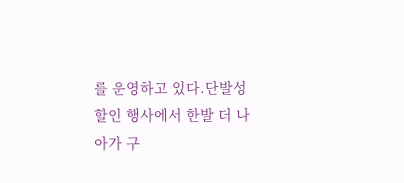를 운영하고 있다.단발성 할인 행사에서 한발 더 나아가 구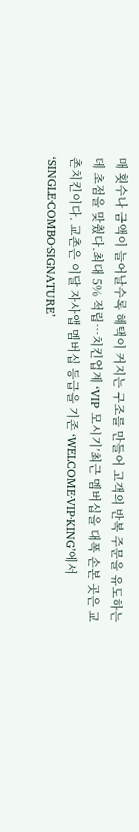매 횟수나 금액이 늘어날수록 혜택이 커지는 구조를 만들어 고객의 반복 주문을 유도하는 데 초점을 맞췄다.최대 5% 적립…치킨업계 ‘VIP 모시기’최근 멤버십을 대폭 손본 곳은 교촌치킨이다. 교촌은 이달 자사앱 멤버십 등급을 기존 ‘WELCOME·VIP·KING’에서 ‘SINGLE·COMBO·SIGNATURE’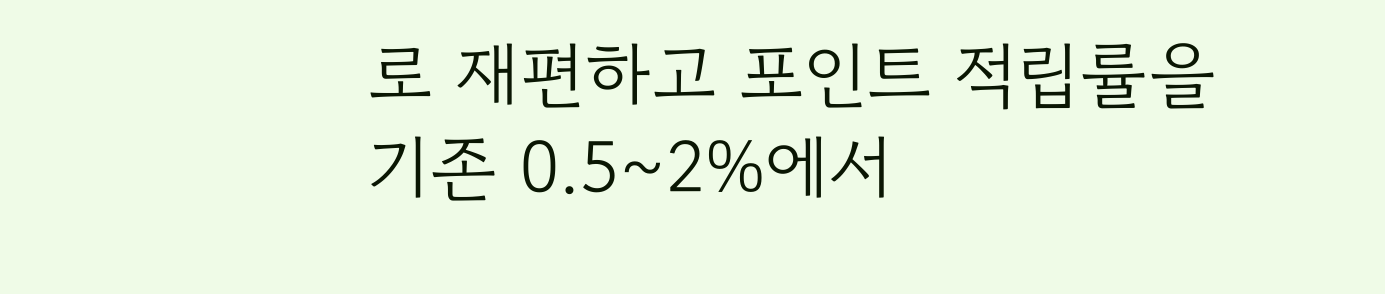로 재편하고 포인트 적립률을 기존 0.5~2%에서